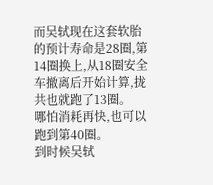而吴轼现在这套软胎的预计寿命是28圈,第14圈换上,从18圈安全车撤离后开始计算,拢共也就跑了13圈。
哪怕消耗再快,也可以跑到第40圈。
到时候吴轼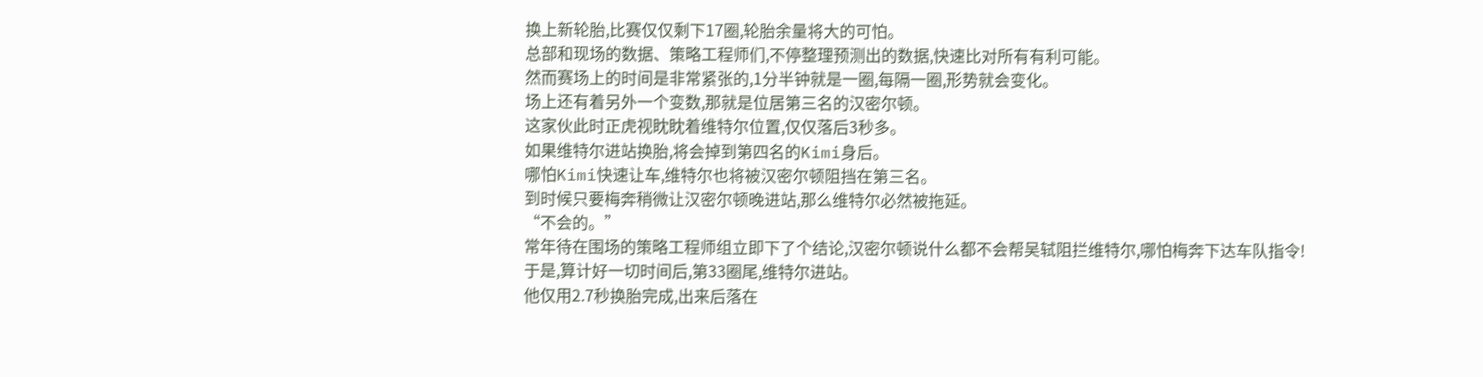换上新轮胎,比赛仅仅剩下17圈,轮胎余量将大的可怕。
总部和现场的数据、策略工程师们,不停整理预测出的数据,快速比对所有有利可能。
然而赛场上的时间是非常紧张的,1分半钟就是一圈,每隔一圈,形势就会变化。
场上还有着另外一个变数,那就是位居第三名的汉密尔顿。
这家伙此时正虎视眈眈着维特尔位置,仅仅落后3秒多。
如果维特尔进站换胎,将会掉到第四名的Kimi身后。
哪怕Kimi快速让车,维特尔也将被汉密尔顿阻挡在第三名。
到时候只要梅奔稍微让汉密尔顿晚进站,那么维特尔必然被拖延。
“不会的。”
常年待在围场的策略工程师组立即下了个结论,汉密尔顿说什么都不会帮吴轼阻拦维特尔,哪怕梅奔下达车队指令!
于是,算计好一切时间后,第33圈尾,维特尔进站。
他仅用2.7秒换胎完成,出来后落在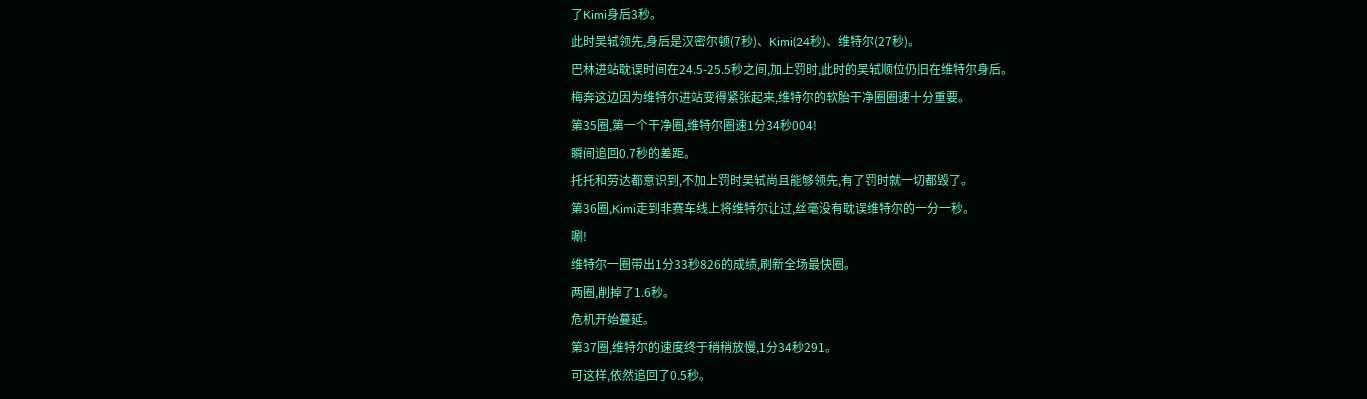了Kimi身后3秒。
此时吴轼领先,身后是汉密尔顿(7秒)、Kimi(24秒)、维特尔(27秒)。
巴林进站耽误时间在24.5-25.5秒之间,加上罚时,此时的吴轼顺位仍旧在维特尔身后。
梅奔这边因为维特尔进站变得紧张起来,维特尔的软胎干净圈圈速十分重要。
第35圈,第一个干净圈,维特尔圈速1分34秒004!
瞬间追回0.7秒的差距。
托托和劳达都意识到,不加上罚时吴轼尚且能够领先,有了罚时就一切都毁了。
第36圈,Kimi走到非赛车线上将维特尔让过,丝毫没有耽误维特尔的一分一秒。
唰!
维特尔一圈带出1分33秒826的成绩,刷新全场最快圈。
两圈,削掉了1.6秒。
危机开始蔓延。
第37圈,维特尔的速度终于稍稍放慢,1分34秒291。
可这样,依然追回了0.5秒。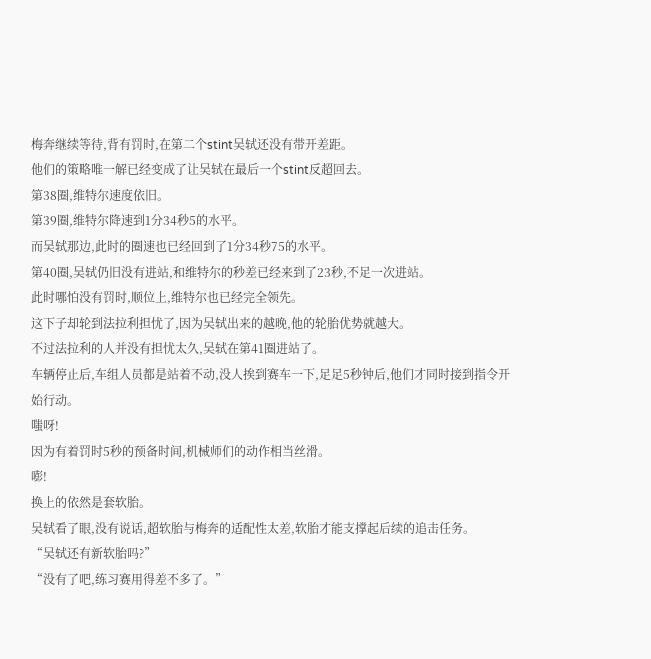梅奔继续等待,背有罚时,在第二个stint吴轼还没有带开差距。
他们的策略唯一解已经变成了让吴轼在最后一个stint反超回去。
第38圈,维特尔速度依旧。
第39圈,维特尔降速到1分34秒5的水平。
而吴轼那边,此时的圈速也已经回到了1分34秒75的水平。
第40圈,吴轼仍旧没有进站,和维特尔的秒差已经来到了23秒,不足一次进站。
此时哪怕没有罚时,顺位上,维特尔也已经完全领先。
这下子却轮到法拉利担忧了,因为吴轼出来的越晚,他的轮胎优势就越大。
不过法拉利的人并没有担忧太久,吴轼在第41圈进站了。
车辆停止后,车组人员都是站着不动,没人挨到赛车一下,足足5秒钟后,他们才同时接到指令开始行动。
嗤呀!
因为有着罚时5秒的预备时间,机械师们的动作相当丝滑。
嘭!
换上的依然是套软胎。
吴轼看了眼,没有说话,超软胎与梅奔的适配性太差,软胎才能支撑起后续的追击任务。
“吴轼还有新软胎吗?”
“没有了吧,练习赛用得差不多了。”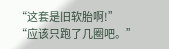“这套是旧软胎啊!”
“应该只跑了几圈吧。”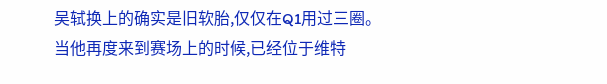吴轼换上的确实是旧软胎,仅仅在Q1用过三圈。
当他再度来到赛场上的时候,已经位于维特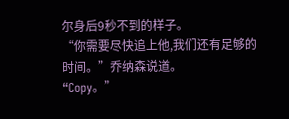尔身后9秒不到的样子。
“你需要尽快追上他,我们还有足够的时间。”乔纳森说道。
“Copy。”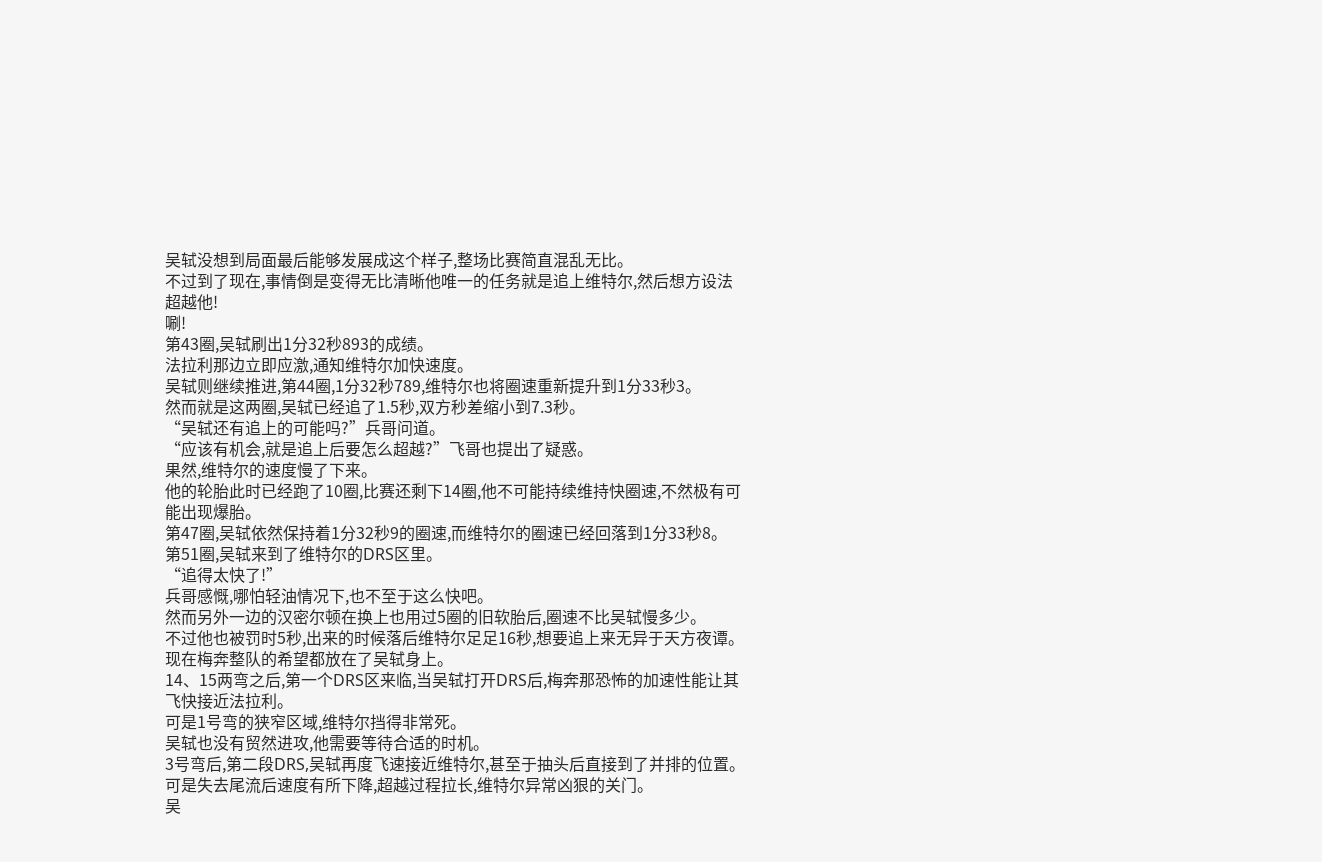吴轼没想到局面最后能够发展成这个样子,整场比赛简直混乱无比。
不过到了现在,事情倒是变得无比清晰他唯一的任务就是追上维特尔,然后想方设法超越他!
唰!
第43圈,吴轼刷出1分32秒893的成绩。
法拉利那边立即应激,通知维特尔加快速度。
吴轼则继续推进,第44圈,1分32秒789,维特尔也将圈速重新提升到1分33秒3。
然而就是这两圈,吴轼已经追了1.5秒,双方秒差缩小到7.3秒。
“吴轼还有追上的可能吗?”兵哥问道。
“应该有机会,就是追上后要怎么超越?”飞哥也提出了疑惑。
果然,维特尔的速度慢了下来。
他的轮胎此时已经跑了10圈,比赛还剩下14圈,他不可能持续维持快圈速,不然极有可能出现爆胎。
第47圈,吴轼依然保持着1分32秒9的圈速,而维特尔的圈速已经回落到1分33秒8。
第51圈,吴轼来到了维特尔的DRS区里。
“追得太快了!”
兵哥感慨,哪怕轻油情况下,也不至于这么快吧。
然而另外一边的汉密尔顿在换上也用过5圈的旧软胎后,圈速不比吴轼慢多少。
不过他也被罚时5秒,出来的时候落后维特尔足足16秒,想要追上来无异于天方夜谭。
现在梅奔整队的希望都放在了吴轼身上。
14、15两弯之后,第一个DRS区来临,当吴轼打开DRS后,梅奔那恐怖的加速性能让其飞快接近法拉利。
可是1号弯的狭窄区域,维特尔挡得非常死。
吴轼也没有贸然进攻,他需要等待合适的时机。
3号弯后,第二段DRS,吴轼再度飞速接近维特尔,甚至于抽头后直接到了并排的位置。
可是失去尾流后速度有所下降,超越过程拉长,维特尔异常凶狠的关门。
吴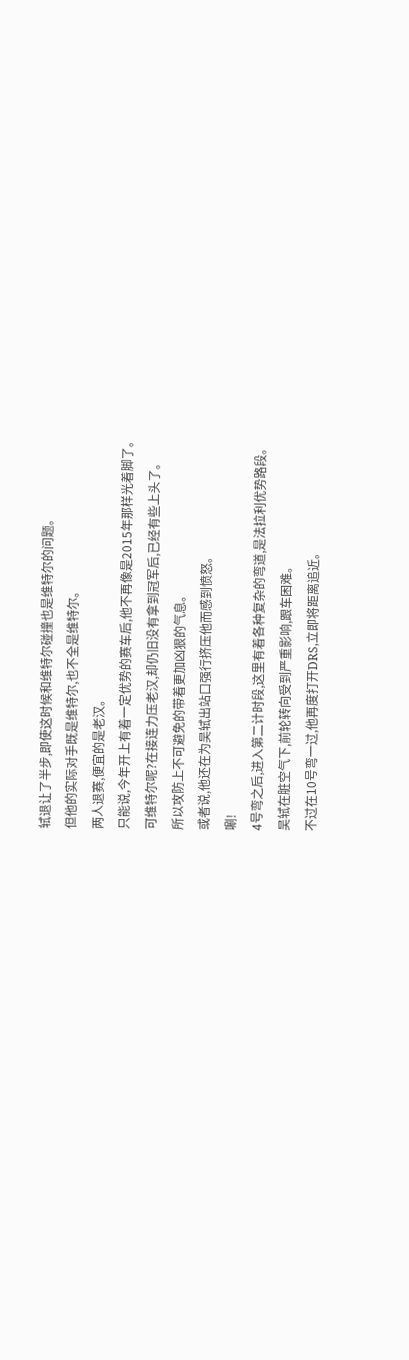轼退让了半步,即使这时候和维特尔碰撞也是维特尔的问题。
但他的实际对手既是维特尔,也不全是维特尔。
两人退赛,便宜的是老汉。
只能说,今年开上有着一定优势的赛车后,他不再像是2015年那样光着脚了。
可维特尔呢?在接连力压老汉,却仍旧没有拿到冠军后,已经有些上头了。
所以攻防上不可避免的带着更加凶狠的气息。
或者说,他还在为吴轼出站口强行挤压他而感到愤怒。
唰!
4号弯之后,进入第二计时段,这里有着各种复杂的弯道,是法拉利优势路段。
吴轼在脏空气下,前轮转向受到严重影响,跟车困难。
不过在10号弯一过,他再度打开DRS,立即将距离追近。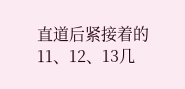直道后紧接着的11、12、13几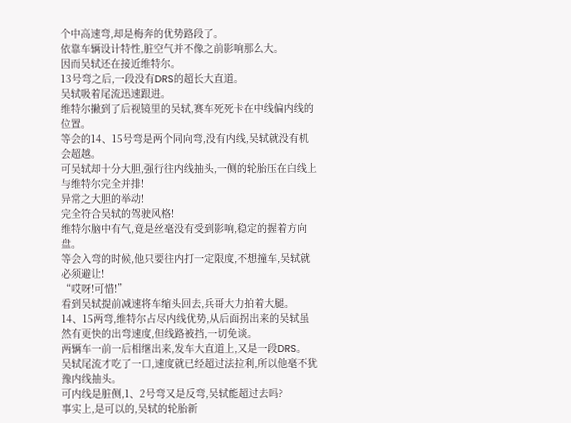个中高速弯,却是梅奔的优势路段了。
依靠车辆设计特性,脏空气并不像之前影响那么大。
因而吴轼还在接近维特尔。
13号弯之后,一段没有DRS的超长大直道。
吴轼吸着尾流迅速跟进。
维特尔撇到了后视镜里的吴轼,赛车死死卡在中线偏内线的位置。
等会的14、15号弯是两个同向弯,没有内线,吴轼就没有机会超越。
可吴轼却十分大胆,强行往内线抽头,一侧的轮胎压在白线上与维特尔完全并排!
异常之大胆的举动!
完全符合吴轼的驾驶风格!
维特尔脑中有气,竟是丝毫没有受到影响,稳定的握着方向盘。
等会入弯的时候,他只要往内打一定限度,不想撞车,吴轼就必须避让!
“哎呀!可惜!”
看到吴轼提前减速将车缩头回去,兵哥大力拍着大腿。
14、15两弯,维特尔占尽内线优势,从后面拐出来的吴轼虽然有更快的出弯速度,但线路被挡,一切免谈。
两辆车一前一后相继出来,发车大直道上,又是一段DRS。
吴轼尾流才吃了一口,速度就已经超过法拉利,所以他毫不犹豫内线抽头。
可内线是脏侧,1、2号弯又是反弯,吴轼能超过去吗?
事实上,是可以的,吴轼的轮胎新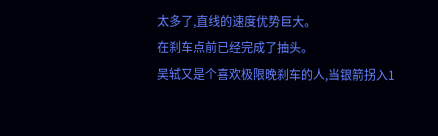太多了,直线的速度优势巨大。
在刹车点前已经完成了抽头。
吴轼又是个喜欢极限晚刹车的人,当银箭拐入1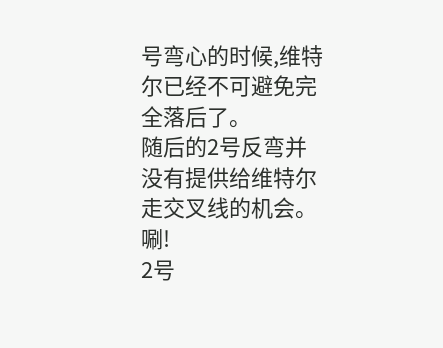号弯心的时候,维特尔已经不可避免完全落后了。
随后的2号反弯并没有提供给维特尔走交叉线的机会。
唰!
2号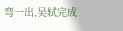弯一出,吴轼完成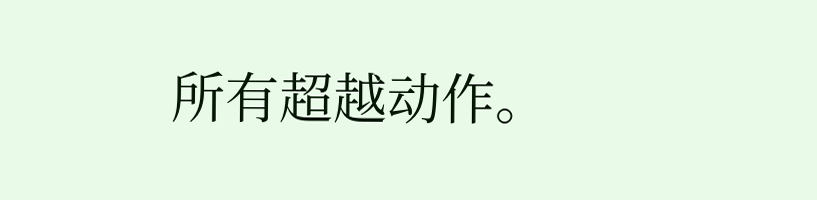所有超越动作。